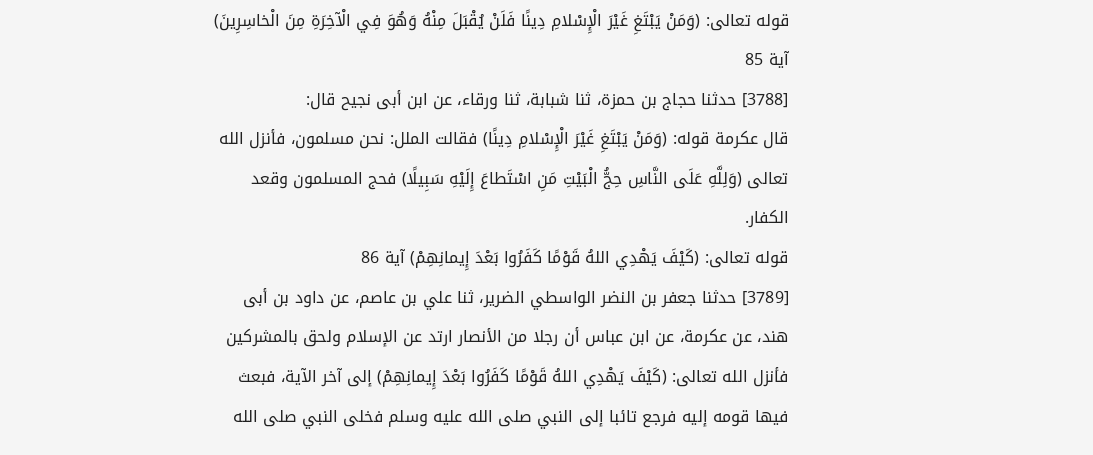قوله تعالى: (وَمَنْ يَبْتَغِ غَيْرَ الْإِسْلامِ دِينًا فَلَنْ يُقْبَلَ مِنْهُ وَهُوَ فِي الْآخِرَةِ مِنَ الْخاسِرِينَ) آية 85
[3788] حدثنا حجاج بن حمزة، ثنا شبابة، ثنا ورقاء، عن ابن أبى نجيح قال:
قال عكرمة قوله: (وَمَنْ يَبْتَغِ غَيْرَ الْإِسْلامِ دِينًا) فقالت الملل: نحن مسلمون، فأنزل الله تعالى (وَلِلَّهِ عَلَى النَّاسِ حِجُّ الْبَيْتِ مَنِ اسْتَطاعَ إِلَيْهِ سَبِيلًا) فحج المسلمون وقعد الكفار.
قوله تعالى: (كَيْفَ يَهْدِي اللهُ قَوْمًا كَفَرُوا بَعْدَ إِيمانِهِمْ) آية 86
[3789] حدثنا جعفر بن النضر الواسطي الضرير، ثنا علي بن عاصم، عن داود بن أبى هند، عن عكرمة، عن ابن عباس أن رجلا من الأنصار ارتد عن الإسلام ولحق بالمشركين فأنزل الله تعالى: (كَيْفَ يَهْدِي اللهُ قَوْمًا كَفَرُوا بَعْدَ إِيمانِهِمْ) إلى آخر الآية، فبعث فيها قومه إليه فرجع تائبا إلى النبي صلى الله عليه وسلم فخلى النبي صلى الله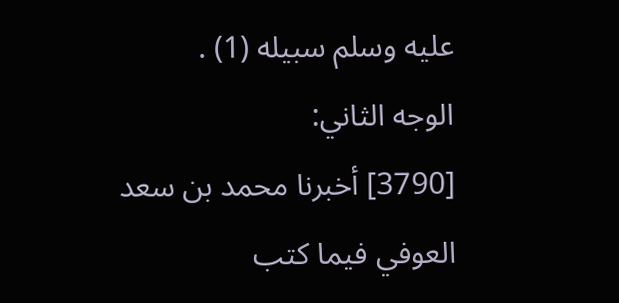عليه وسلم سبيله (1) .
الوجه الثاني:
[3790] أخبرنا محمد بن سعد العوفي فيما كتب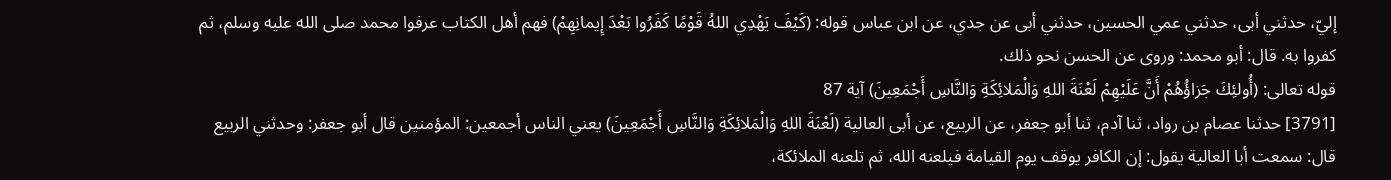إليّ، حدثني أبى، حدثني عمي الحسين، حدثني أبى عن جدي، عن ابن عباس قوله: (كَيْفَ يَهْدِي اللهُ قَوْمًا كَفَرُوا بَعْدَ إِيمانِهِمْ) فهم أهل الكتاب عرفوا محمد صلى الله عليه وسلم، ثم كفروا به. قال: أبو محمد: وروى عن الحسن نحو ذلك.
قوله تعالى: (أُولئِكَ جَزاؤُهُمْ أَنَّ عَلَيْهِمْ لَعْنَةَ اللهِ وَالْمَلائِكَةِ وَالنَّاسِ أَجْمَعِينَ) آية 87
[3791] حدثنا عصام بن رواد، ثنا آدم، ثنا أبو جعفر، عن الربيع، عن أبى العالية (لَعْنَةَ اللهِ وَالْمَلائِكَةِ وَالنَّاسِ أَجْمَعِينَ) يعني الناس أجمعين: المؤمنين قال أبو جعفر: وحدثني الربيع قال: سمعت أبا العالية يقول: إن الكافر يوقف يوم القيامة فيلعنه الله، ثم تلعنه الملائكة،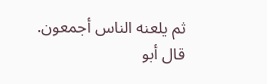ثم يلعنه الناس أجمعون. قال أبو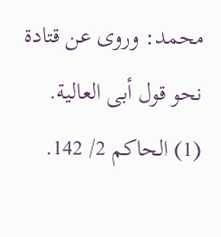محمد: وروى عن قتادة نحو قول أبى العالية.
(1) الحاكم 2/ 142.